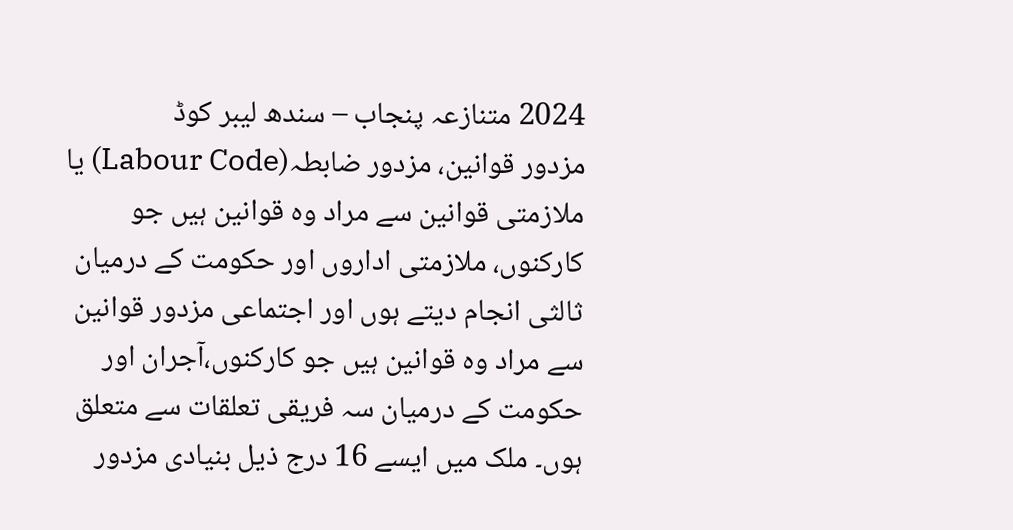2024 متنازعہ پنجاب – سندھ لیبر کوڈ
مزدور قوانین، مزدور ضابطہ(Labour Code) یا ملازمتی قوانین سے مراد وہ قوانین ہیں جو کارکنوں، ملازمتی اداروں اور حکومت کے درمیان ثالثی انجام دیتے ہوں اور اجتماعی مزدور قوانین سے مراد وہ قوانین ہیں جو کارکنوں،آجران اور حکومت کے درمیان سہ فریقی تعلقات سے متعلق ہوں۔ ملک میں ایسے 16 درج ذیل بنیادی مزدور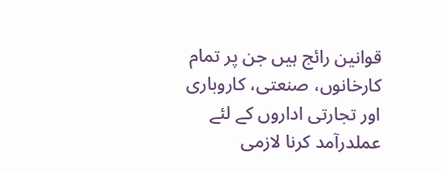قوانین رائج ہیں جن پر تمام کارخانوں، صنعتی، کاروباری اور تجارتی اداروں کے لئے عملدرآمد کرنا لازمی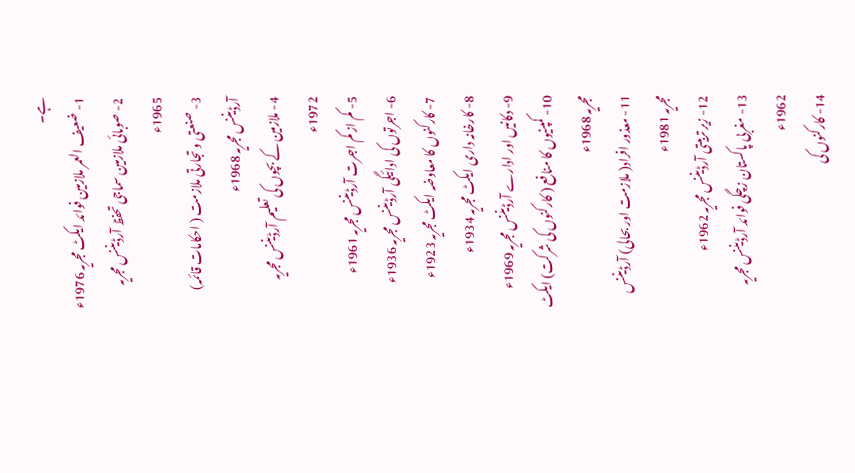ہے۔
1- ضعیف العمر ملازمین فوائد ایکٹ مجریہ 1976ء
2- صوبائی ملازمین سماجی تحفظ آرڈیننس مجریہ 1965ء
3- صنعتی و تجارتی ملازمت ( احکامات قائمہ) آرڈیننس مجریہ 1968ء
4- ملازمین کے بچوں کی تعلیم آرڈیننس مجریہ 1972ء
5- کم از کم اجرت آرڈیننس مجریہ 1961ء
6- اجرتوں کی ادائیگی آرڈیننس مجریہ 1936ء
7- کارکنوں کا معاوضہ ایکٹ مجریہ 1923ء
8- کارخانہ داری ایکٹ مجریہ 1934ء
9- دکانیں اور ادارے آرڈیننس مجریہ 1969ء
10- کمپنیوں کا منافع ( کارکنوں کی شرکت) ایکٹ مجریہ 1968ء
11- معذور افراد( ملازمت اور بحالی) آرڈیننس مجریہ 1981ء
12- زیر تربیتی آرڈیننس مجریہ 1962ء
13- مغربی پاکستان زچگی فوائد آرڈیننس مجریہ 1962ء
14- کارکنوں کی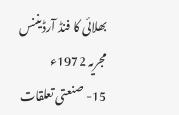بھلائی کا فنڈ آرڈیننس مجریہ 1972ء
15- صنعتی تعلقات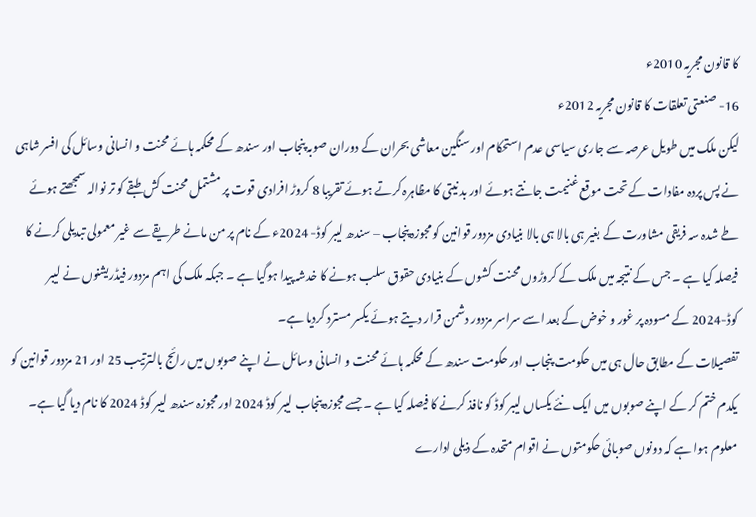کا قانون مجریہ 2010ء
16- صنعتی تعلقات کا قانون مجریہ 2012ء
لیکن ملک میں طویل عرصہ سے جاری سیاسی عدم استحکام اور سنگین معاشی بحران کے دوران صوبہ پنجاب اور سندھ کے محکمہ ہائے محنت و انسانی وسائل کی افسر شاہی نے پس پردہ مفادات کے تحت موقع غنیمت جانتے ہوئے اور بد نیتی کا مظاہرہ کرتے ہوئے تقریبا 8 کروڑ افرادی قوت پر مشتمل محنت کش طبقے کو تر نوالہ سمجھتے ہوئے طے شدہ سہ فریقی مشاورت کے بغیر ہی بالا ہی بالا بنیادی مزدور قوانین کو مجوزہ پنجاب – سندھ لیبر کوڈ- 2024ء کے نام پر من مانے طریقے سے غیر معمولی تبدیلی کرنے کا فیصلہ کیا ہے ۔ جس کے نتیجہ میں ملک کے کروڑوں محنت کشوں کے بنیادی حقوق سلب ہونے کا خدشہ پیدا ہوگیا ہے ۔ جبکہ ملک کی اہم مزدور فیڈریشنوں نے لیبر کوڈ-2024 کے مسودہ پر غور و خوض کے بعد اسے سراسر مزدور دشمن قرار دیتے ہوئے یکسر مسترد کردیا ہے۔
تفصیلات کے مطابق حال ہی میں حکومت پنجاب اور حکومت سندھ کے محکمہ ہائے محنت و انسانی وسائل نے اپنے صوبوں میں رائج بالترتیب 25 اور 21 مزدور قوانین کو یکدم ختم کر کے اپنے صوبوں میں ایک نئے یکساں لیبر کوڈ کو نافذ کرنے کا فیصلہ کیا ہے ۔ جسے مجوزہ پنجاب لیبر کوڈ 2024 اور مجوزہ سندھ لیبر کوڈ 2024 کا نام دیا گیا ہے۔
معلوم ہوا ہے کہ دونوں صوبائی حکومتوں نے اقوام متحدہ کے ذیلی ادارے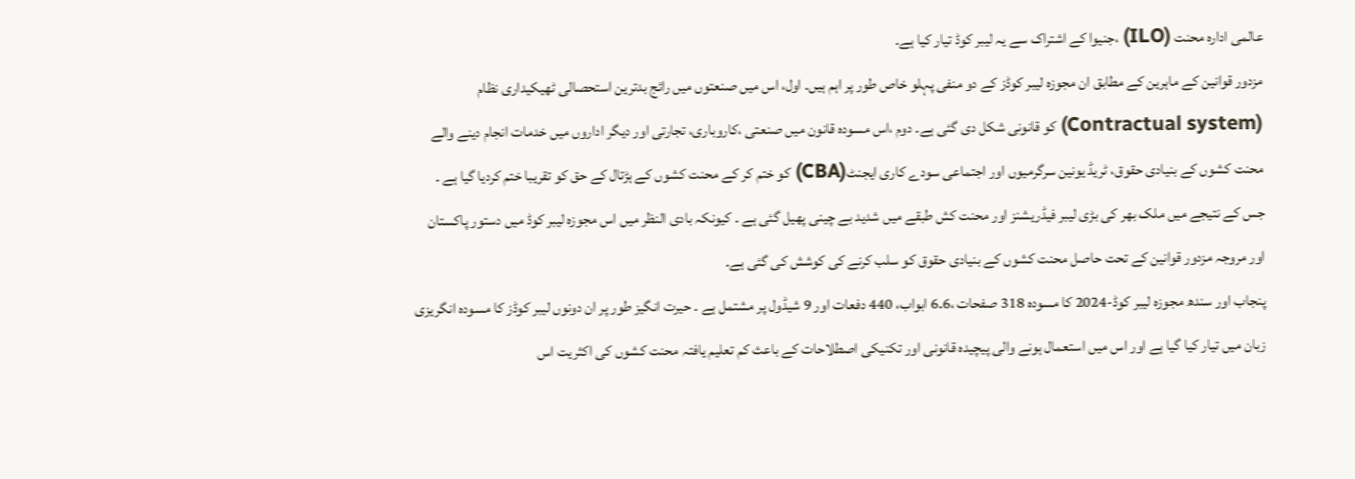عالمی ادارہ محنت (ILO) ،جنیوا کے اشتراک سے یہ لیبر کوڈ تیار کیا ہے۔
مزدور قوانین کے ماہرین کے مطابق ان مجوزہ لیبر کوڈز کے دو منفی پہلو خاص طور پر اہم ہیں۔ اول، اس میں صنعتوں میں رائج بدترین استحصالی ٹھیکیداری نظام (Contractual system) کو قانونی شکل دی گئی ہے۔ دوم ،اس مسودہ قانون میں صنعتی ،کاروباری، تجارتی اور دیگر اداروں میں خدمات انجام دینے والے محنت کشوں کے بنیادی حقوق، ٹریڈ یونین سرگرمیوں اور اجتماعی سودے کاری ایجنٹ(CBA) کو ختم کر کے محنت کشوں کے ہڑتال کے حق کو تقریبا ختم کردیا گیا ہے ۔ جس کے نتیجے میں ملک بھر کی بڑی لیبر فیڈریشنز اور محنت کش طبقے میں شدید بے چینی پھیل گئی ہے ۔ کیونکہ بادی النظر میں اس مجوزہ لیبر کوڈ میں دستور پاکستان اور مروجہ مزدور قوانین کے تحت حاصل محنت کشوں کے بنیادی حقوق کو سلب کرنے کی کوشش کی گئی ہے۔
پنجاب اور سندھ مجوزہ لیبر کوڈ-2024 کا مسودہ 318 صفحات ،6.6 ابواب، 440 دفعات اور 9 شیڈول پر مشتمل ہے ۔ حیرت انگیز طور پر ان دونوں لیبر کوڈز کا مسودہ انگریزی زبان میں تیار کیا گیا ہے اور اس میں استعمال ہونے والی پیچیدہ قانونی اور تکنیکی اصطلاحات کے باعث کم تعلیم یافتہ محنت کشوں کی اکثریت اس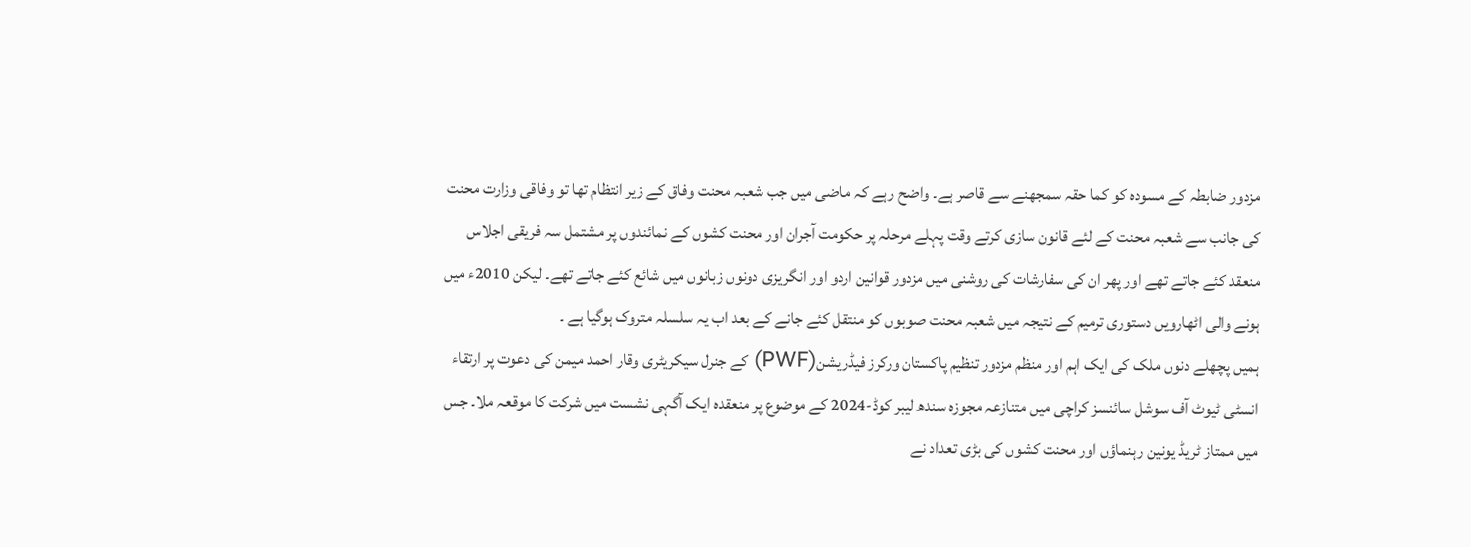مزدور ضابطہ کے مسودہ کو کما حقہ سمجھنے سے قاصر ہے۔ واضح رہے کہ ماضی میں جب شعبہ محنت وفاق کے زیر انتظام تھا تو وفاقی وزارت محنت کی جانب سے شعبہ محنت کے لئے قانون سازی کرتے وقت پہلے مرحلہ پر حکومت آجران اور محنت کشوں کے نمائندوں پر مشتمل سہ فریقی اجلاس منعقد کئے جاتے تھے اور پھر ان کی سفارشات کی روشنی میں مزدور قوانین اردو اور انگریزی دونوں زبانوں میں شائع کئے جاتے تھے۔ لیکن 2010ء میں ہونے والی اٹھارویں دستوری ترمیم کے نتیجہ میں شعبہ محنت صوبوں کو منتقل کئے جانے کے بعد اب یہ سلسلہ متروک ہوگیا ہے ۔
ہمیں پچھلے دنوں ملک کی ایک اہم اور منظم مزدور تنظیم پاکستان ورکرز فیڈریشن(PWF) کے جنرل سیکریٹری وقار احمد میمن کی دعوت پر ارتقاء انسٹی ٹیوٹ آف سوشل سائنسز کراچی میں متنازعہ مجوزہ سندھ لیبر کوڈ-2024 کے موضوع پر منعقدہ ایک آگہی نشست میں شرکت کا موقعہ ملا۔ جس میں ممتاز ٹریڈ یونین رہنماؤں اور محنت کشوں کی بڑی تعداد نے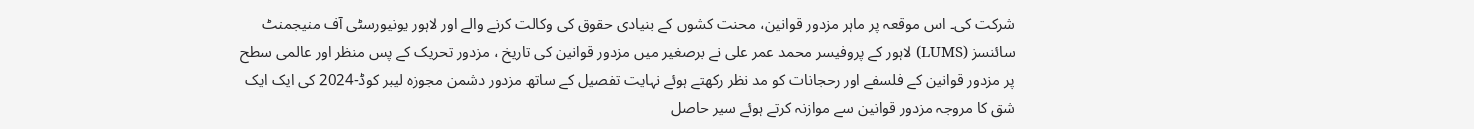شرکت کی۔ اس موقعہ پر ماہر مزدور قوانین، محنت کشوں کے بنیادی حقوق کی وکالت کرنے والے اور لاہور یونیورسٹی آف منیجمنٹ سائنسز (LUMS) لاہور کے پروفیسر محمد عمر علی نے برصغیر میں مزدور قوانین کی تاریخ ، مزدور تحریک کے پس منظر اور عالمی سطح پر مزدور قوانین کے فلسفے اور رحجانات کو مد نظر رکھتے ہوئے نہایت تفصیل کے ساتھ مزدور دشمن مجوزہ لیبر کوڈ-2024 کی ایک ایک شق کا مروجہ مزدور قوانین سے موازنہ کرتے ہوئے سیر حاصل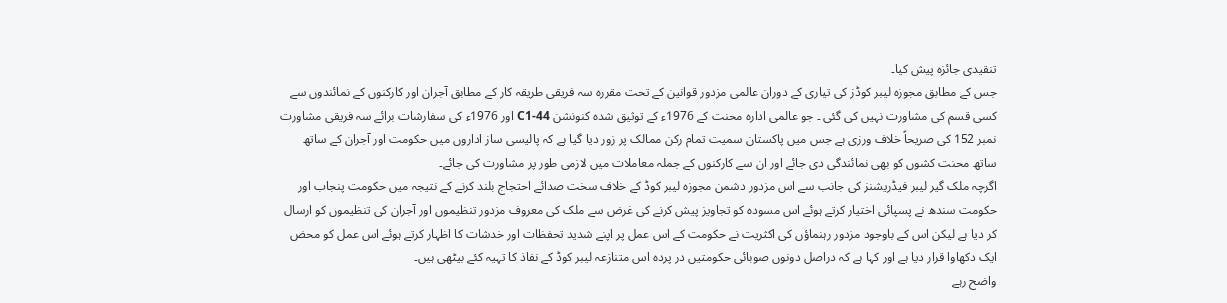تنقیدی جائزہ پیش کیا۔
جس کے مطابق مجوزہ لیبر کوڈز کی تیاری کے دوران عالمی مزدور قوانین کے تحت مقررہ سہ فریقی طریقہ کار کے مطابق آجران اور کارکنوں کے نمائندوں سے کسی قسم کی مشاورت نہیں کی گئی ۔ جو عالمی ادارہ محنت کے 1976ء کے توثیق شدہ کنونشن C1-44 اور 1976ء کی سفارشات برائے سہ فریقی مشاورت نمبر 152 کی صریحاً خلاف ورزی ہے جس میں پاکستان سمیت تمام رکن ممالک پر زور دیا گیا ہے کہ پالیسی ساز اداروں میں حکومت اور آجران کے ساتھ ساتھ محنت کشوں کو بھی نمائندگی دی جائے اور ان سے کارکنوں کے جملہ معاملات میں لازمی طور پر مشاورت کی جائے۔
اگرچہ ملک گیر لیبر فیڈریشنز کی جانب سے اس مزدور دشمن مجوزہ لیبر کوڈ کے خلاف سخت صدائے احتجاج بلند کرنے کے نتیجہ میں حکومت پنجاب اور حکومت سندھ نے پسپائی اختیار کرتے ہوئے اس مسودہ کو تجاویز پیش کرنے کی غرض سے ملک کی معروف مزدور تنظیموں اور آجران کی تنظیموں کو ارسال کر دیا ہے لیکن اس کے باوجود مزدور رہنماؤں کی اکثریت نے حکومت کے اس عمل پر اپنے شدید تحفظات اور خدشات کا اظہار کرتے ہوئے اس عمل کو محض ایک دکھاوا قرار دیا ہے اور کہا ہے کہ دراصل دونوں صوبائی حکومتیں در پردہ اس متنازعہ لیبر کوڈ کے نفاذ کا تہیہ کئے بیٹھی ہیں۔
واضح رہے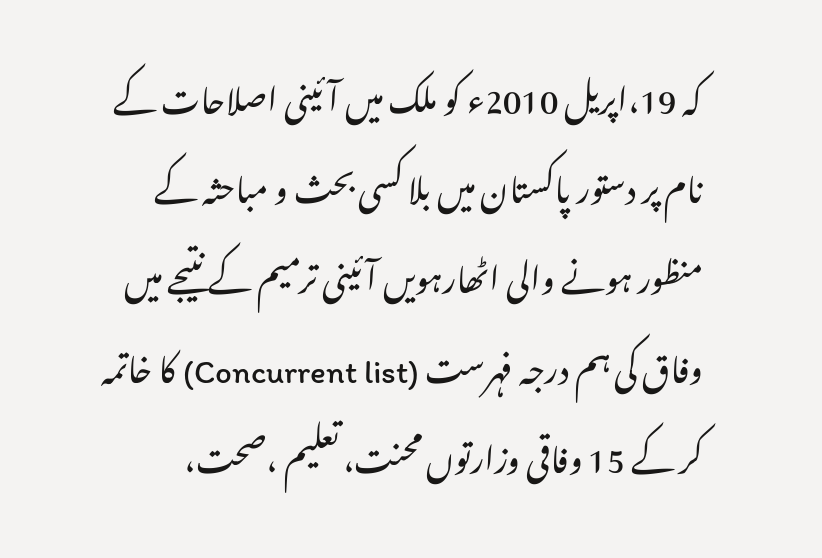کہ 19،اپریل 2010ء کو ملک میں آئینی اصلاحات کے نام پر دستور پاکستان میں بلا کسی بحث و مباحثہ کے منظور ہونے والی اٹھارہویں آئینی ترمیم کے نتیجے میں وفاق کی ہم درجہ فہرست (Concurrent list) کا خاتمہ کر کے 15 وفاقی وزارتوں محنت، تعلیم ،صحت،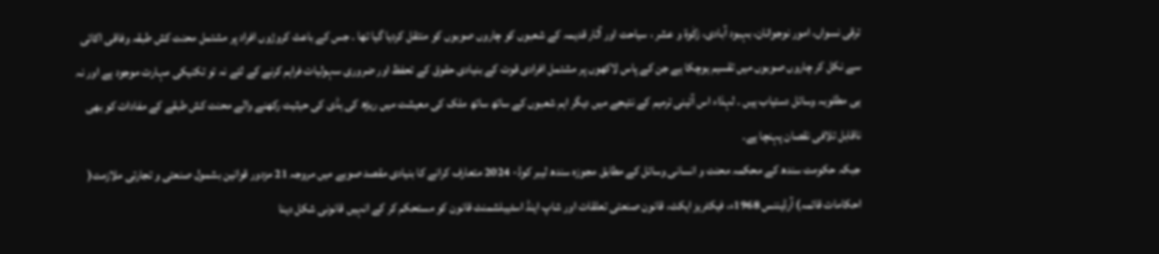ترقی نسواں، امور نوجوانان، بہبود آبادی، زکٰوۃ و عشر ، سیاحت اور آثار قدیمہ کے شعبوں کو چاروں صوبوں کو منتقل کردیا گیا تھا ۔ جس کے باعث کروڑوں افراد پر مشتمل محنت کش طبقہ وفاقی اکائی سے نکل کر چاروں صوبوں میں تقسیم ہوچکا ہے جن کے پاس لاکھوں پر مشتمل افرادی قوت کے بنیادی حقوق کے تحفظ اور ضروری سہولیات فراہم کرنے کے لئے نہ تو تکنیکی مہارت موجود ہے اور نہ ہی مطلوبہ وسائل دستیاب ہیں ۔ لہذاء اس آئینی ترمیم کے نتیجے میں دیگر اہم شعبوں کے ساتھ ساتھ ملک کی معیشت میں ریڑھ کی ہڈی کی حیثیت رکھنے والے محنت کش طبقے کے مفادات کو بھی ناقابل تلافی نقصان پہنچا ہے۔
جبکہ حکومت سندھ کے محکمہ محنت و انسانی وسائل کے مطابق مجوزہ سندھ لیبر کوڈ- 2024 متعارف کرانے کا بنیادی مقصد صوبے میں مروجہ 21 مزدور قوانین بشمول صنعتی و تجارتی ملازمت( احکامات قائمہ) آرڈیننس 1968ء، فیکٹریز ایکٹ، قانون صنعتی تعلقات اور شاپ اینڈ اسٹیبلشمنٹ قانون کو مستحکم کر کے انہیں قانونی شکل دینا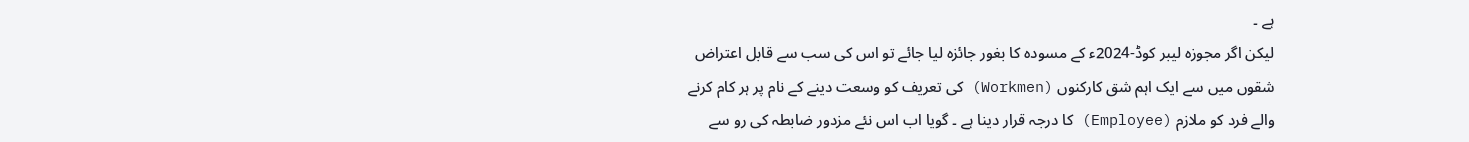ہے ۔
لیکن اگر مجوزہ لیبر کوڈ-2024ء کے مسودہ کا بغور جائزہ لیا جائے تو اس کی سب سے قابل اعتراض شقوں میں سے ایک اہم شق کارکنوں (Workmen) کی تعریف کو وسعت دینے کے نام پر ہر کام کرنے والے فرد کو ملازم (Employee) کا درجہ قرار دینا ہے ۔ گویا اب اس نئے مزدور ضابطہ کی رو سے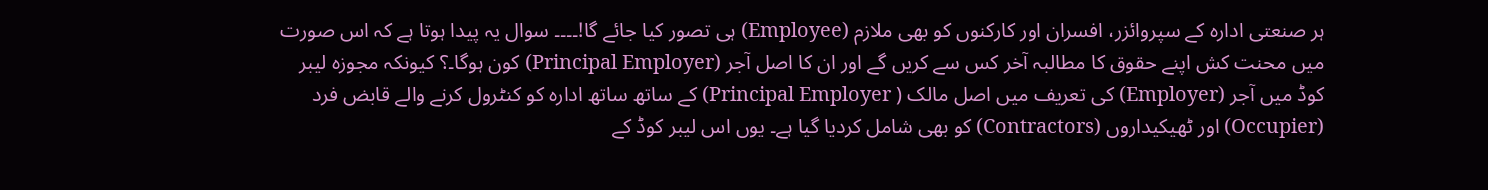ہر صنعتی ادارہ کے سپروائزر، افسران اور کارکنوں کو بھی ملازم (Employee) ہی تصور کیا جائے گا!۔۔۔۔ سوال یہ پیدا ہوتا ہے کہ اس صورت میں محنت کش اپنے حقوق کا مطالبہ آخر کس سے کریں گے اور ان کا اصل آجر (Principal Employer) کون ہوگا۔؟ کیونکہ مجوزہ لیبر کوڈ میں آجر (Employer) کی تعریف میں اصل مالک ( Principal Employer) کے ساتھ ساتھ ادارہ کو کنٹرول کرنے والے قابض فرد (Occupier) اور ٹھیکیداروں (Contractors) کو بھی شامل کردیا گیا ہے۔ یوں اس لیبر کوڈ کے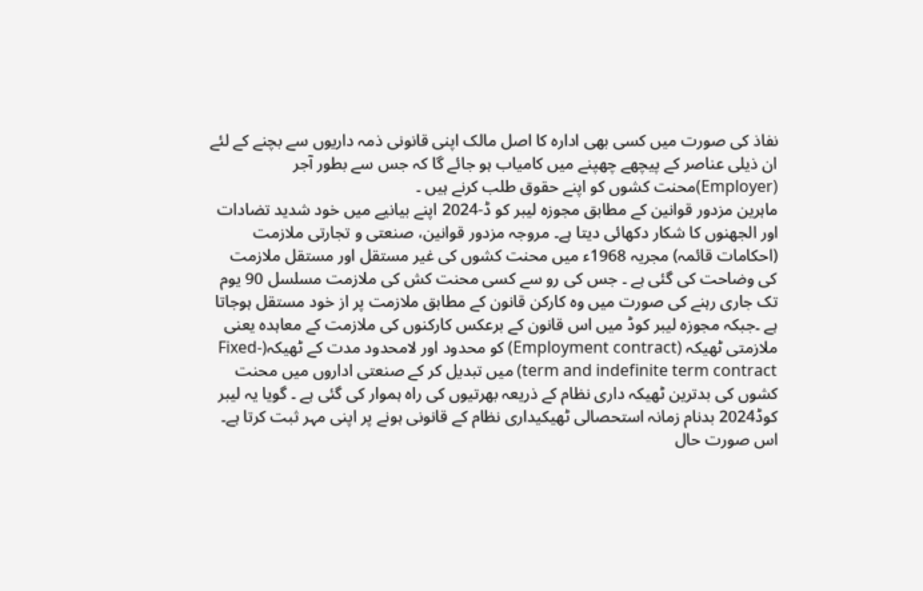نفاذ کی صورت میں کسی بھی ادارہ کا اصل مالک اپنی قانونی ذمہ داریوں سے بچنے کے لئے ان ذیلی عناصر کے پیچھے چھپنے میں کامیاب ہو جائے گا کہ جس سے بطور آجر (Employer)محنت کشوں کو اپنے حقوق طلب کرنے ہیں ۔
ماہرین مزدور قوانین کے مطابق مجوزہ لیبر کو ڈ-2024 اپنے بیانیے میں خود شدید تضادات اور الجھنوں کا شکار دکھائی دیتا ہے۔ مروجہ مزدور قوانین، صنعتی و تجارتی ملازمت (احکامات قائمہ) مجریہ 1968ء میں محنت کشوں کی غیر مستقل اور مستقل ملازمت کی وضاحت کی گئی ہے ۔ جس کی رو سے کسی محنت کش کی ملازمت مسلسل 90 یوم تک جاری رہنے کی صورت میں وہ کارکن قانون کے مطابق ملازمت پر از خود مستقل ہوجاتا ہے ۔جبکہ مجوزہ لیبر کوڈ میں اس قانون کے برعکس کارکنوں کی ملازمت کے معاہدہ یعنی ملازمتی ٹھیکہ (Employment contract) کو محدود اور لامحدود مدت کے ٹھیکہ(Fixed-term and indefinite term contract) میں تبدیل کر کے صنعتی اداروں میں محنت کشوں کی بدترین ٹھیکہ داری نظام کے ذریعہ بھرتیوں کی راہ ہموار کی گئی ہے ۔ گویا یہ لیبر کوڈ2024 بدنام زمانہ استحصالی ٹھیکیداری نظام کے قانونی ہونے پر اپنی مہر ثبت کرتا ہے۔ اس صورت حال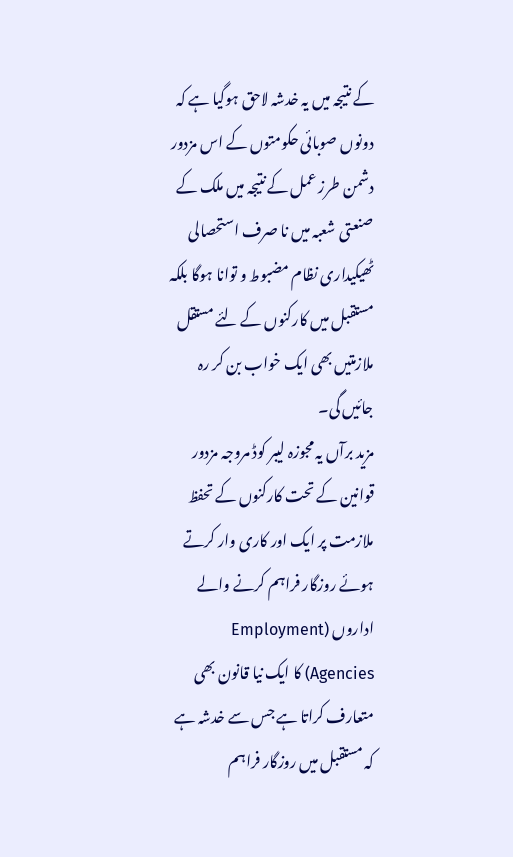کے نتیجہ میں یہ خدشہ لاحق ہوگیا ہے کہ دونوں صوبائی حکومتوں کے اس مزدور دشمن طرز عمل کے نتیجہ میں ملک کے صنعتی شعبہ میں نا صرف استحصالی ٹھیکیداری نظام مضبوط و توانا ہوگا بلکہ مستقبل میں کارکنوں کے لئے مستقل ملازمتیں بھی ایک خواب بن کر رہ جائیں گی۔
مزید برآں یہ مجوزہ لیبر کوڈ مروجہ مزدور قوانین کے تحت کارکنوں کے تحفظ ملازمت پر ایک اور کاری وار کرتے ہوئے روزگار فراہم کرنے والے اداروں (Employment Agencies) کا ایک نیا قانون بھی متعارف کراتا ہے جس سے خدشہ ہے کہ مستقبل میں روزگار فراہم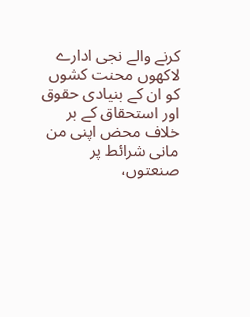کرنے والے نجی ادارے لاکھوں محنت کشوں کو ان کے بنیادی حقوق اور استحقاق کے بر خلاف محض اپنی من مانی شرائط پر صنعتوں،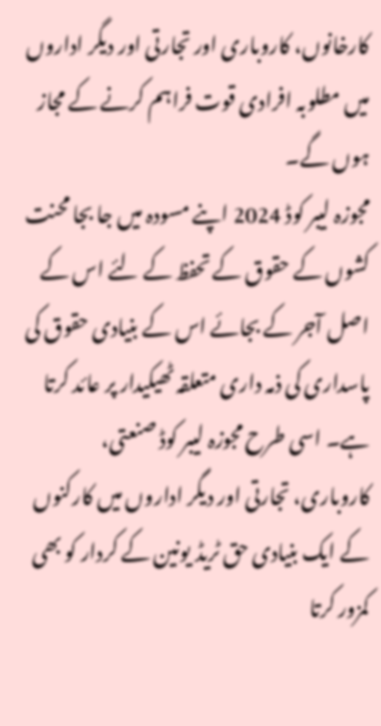کارخانوں، کاروباری اور تجارتی اور دیگر اداروں میں مطلوبہ افرادی قوت فراہم کرنے کے مجاز ہوں گے۔
مجوزہ لیبر کوڈ 2024 اپنے مسودہ میں جا بجا محنت کشوں کے حقوق کے تحفظ کے لئے اس کے اصل آجر کے بجائے اس کے بنیادی حقوق کی پاسداری کی ذمہ داری متعلقہ ٹھیکیدار پر عائد کرتا ہے۔ اسی طرح مجوزہ لیبر کوڈ صنعتی، کاروباری، تجارتی اور دیگر اداروں میں کارکنوں کے ایک بنیادی حق ٹریڈ یونین کے کردار کو بھی کمزور کرتا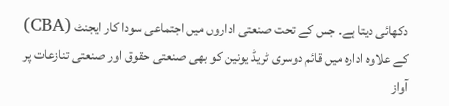دکھائی دیتا ہے۔ جس کے تحت صنعتی اداروں میں اجتماعی سودا کار ایجنٹ (CBA) کے علاوہ ادارہ میں قائم دوسری ٹریڈ یونین کو بھی صنعتی حقوق اور صنعتی تنازعات پر آواز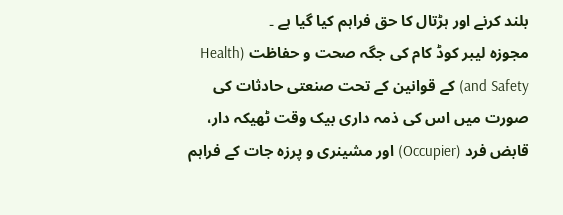بلند کرنے اور ہڑتال کا حق فراہم کیا گیا ہے ۔
مجوزہ لیبر کوڈ کام کی جگہ صحت و حفاظت (Health and Safety) کے قوانین کے تحت صنعتی حادثات کی صورت میں اس کی ذمہ داری بیک وقت ٹھیکہ دار، قابض فرد (Occupier) اور مشینری و پرزہ جات کے فراہم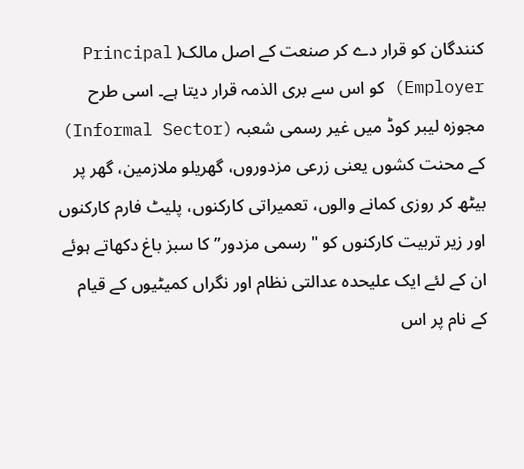کنندگان کو قرار دے کر صنعت کے اصل مالک( Principal Employer) کو اس سے بری الذمہ قرار دیتا ہے۔ اسی طرح مجوزہ لیبر کوڈ میں غیر رسمی شعبہ (Informal Sector) کے محنت کشوں یعنی زرعی مزدوروں، گھریلو ملازمین، گھر پر بیٹھ کر روزی کمانے والوں، تعمیراتی کارکنوں، پلیٹ فارم کارکنوں اور زیر تربیت کارکنوں کو "رسمی مزدور” کا سبز باغ دکھاتے ہوئے ان کے لئے ایک علیحدہ عدالتی نظام اور نگراں کمیٹیوں کے قیام کے نام پر اس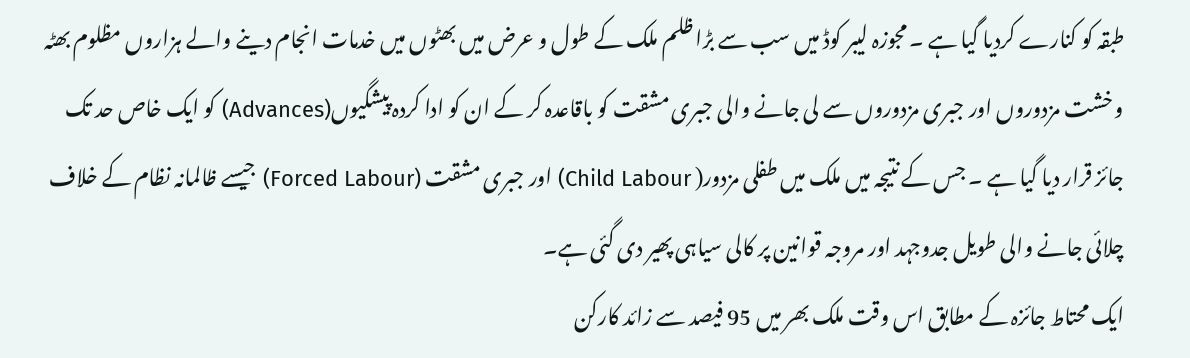طبقہ کو کنارے کردیا گیا ہے ۔ مجوزہ لیبر کوڈ میں سب سے بڑا ظلم ملک کے طول و عرض میں بھٹوں میں خدمات انجام دینے والے ہزاروں مظلوم بھٹہ و خشت مزدوروں اور جبری مزدوروں سے لی جانے والی جبری مشقت کو باقاعدہ کر کے ان کو ادا کردہ پیشگیوں(Advances) کو ایک خاص حد تک جائز قرار دیا گیا ہے ۔ جس کے نتیجہ میں ملک میں طفلی مزدور( Child Labour) اور جبری مشقت (Forced Labour) جیسے ظالمانہ نظام کے خلاف چلائی جانے والی طویل جدوجہد اور مروجہ قوانین پر کالی سیاہی پھیر دی گئی ہے۔
ایک محتاط جائزہ کے مطابق اس وقت ملک بھر میں 95 فیصد سے زائد کارکن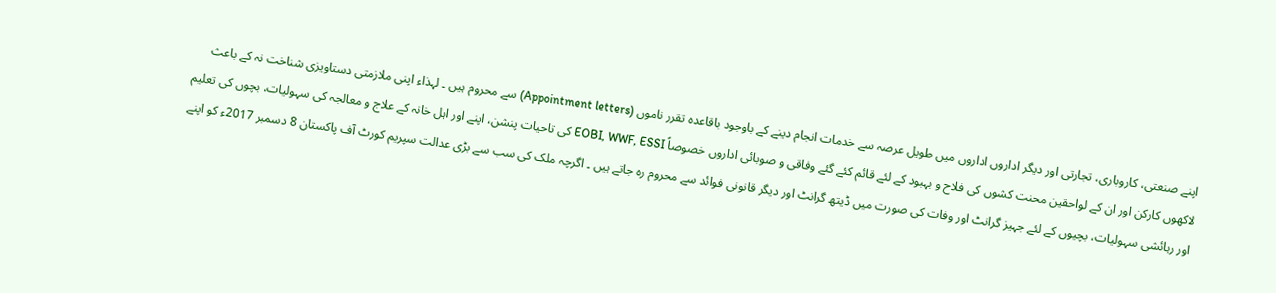اپنے صنعتی، کاروباری، تجارتی اور دیگر اداروں اداروں میں طویل عرصہ سے خدمات انجام دینے کے باوجود باقاعدہ تقرر ناموں (Appointment letters) سے محروم ہیں ۔ لہذاء اپنی ملازمتی دستاویزی شناخت نہ کے باعث لاکھوں کارکن اور ان کے لواحقین محنت کشوں کی فلاح و بہبود کے لئے قائم کئے گئے وفاقی و صوبائی اداروں خصوصاً EOBI, WWF, ESSI کی تاحیات پنشن، اپنے اور اہل خانہ کے علاج و معالجہ کی سہولیات، بچوں کی تعلیم اور رہائشی سہولیات، بچیوں کے لئے جہیز گرانٹ اور وفات کی صورت میں ڈیتھ گرانٹ اور دیگر قانونی فوائد سے محروم رہ جاتے ہیں ۔ اگرچہ ملک کی سب سے بڑی عدالت سپریم کورٹ آف پاکستان 8 دسمبر 2017ء کو اپنے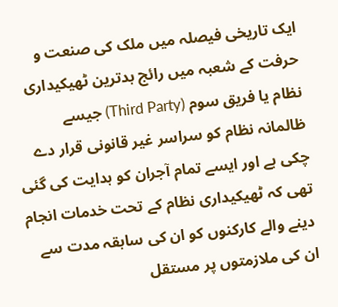ایک تاریخی فیصلہ میں ملک کی صنعت و حرفت کے شعبہ میں رائج بدترین ٹھیکیداری نظام یا فریق سوم (Third Party) جیسے ظالمانہ نظام کو سراسر غیر قانونی قرار دے چکی ہے اور ایسے تمام آجران کو ہدایت کی گئی تھی کہ ٹھیکیداری نظام کے تحت خدمات انجام دینے والے کارکنوں کو ان کی سابقہ مدت سے ان کی ملازمتوں پر مستقل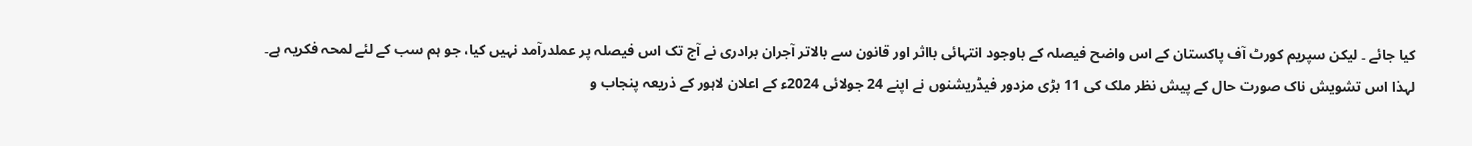کیا جائے ۔ لیکن سپریم کورٹ آف پاکستان کے اس واضح فیصلہ کے باوجود انتہائی بااثر اور قانون سے بالاتر آجران برادری نے آج تک اس فیصلہ پر عملدرآمد نہیں کیا، جو ہم سب کے لئے لمحہ فکریہ ہے۔
لہذا اس تشویش ناک صورت حال کے پیش نظر ملک کی 11 بڑی مزدور فیڈریشنوں نے اپنے 24 جولائی 2024ء کے اعلان لاہور کے ذریعہ پنجاب و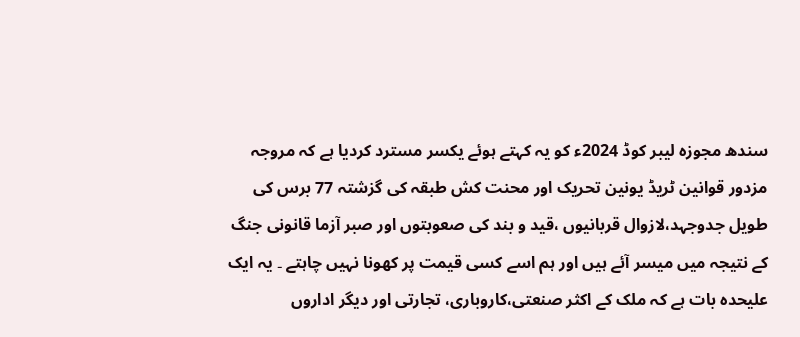سندھ مجوزہ لیبر کوڈ 2024ء کو یہ کہتے ہوئے یکسر مسترد کردیا ہے کہ مروجہ مزدور قوانین ٹریڈ یونین تحریک اور محنت کش طبقہ کی گزشتہ 77 برس کی طویل جدوجہد،لازوال قربانیوں ،قید و بند کی صعوبتوں اور صبر آزما قانونی جنگ کے نتیجہ میں میسر آئے ہیں اور ہم اسے کسی قیمت پر کھونا نہیں چاہتے ۔ یہ ایک علیحدہ بات ہے کہ ملک کے اکثر صنعتی،کاروباری، تجارتی اور دیگر اداروں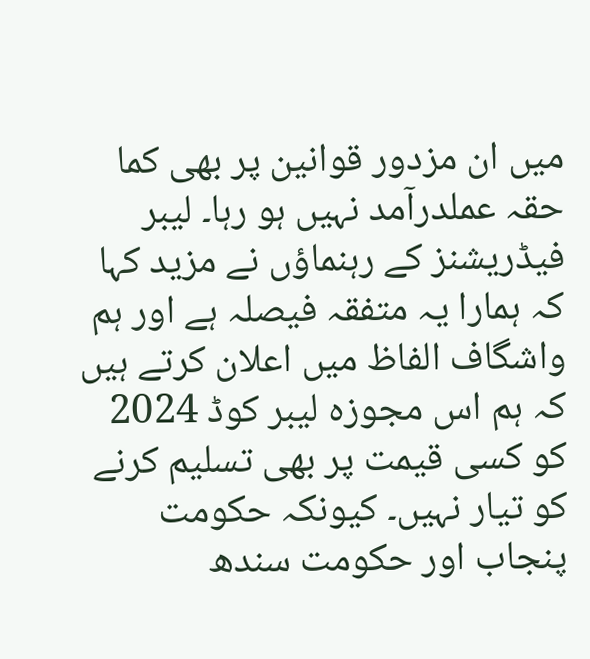میں ان مزدور قوانین پر بھی کما حقہ عملدرآمد نہیں ہو رہا۔ لیبر فیڈریشنز کے رہنماؤں نے مزید کہا کہ ہمارا یہ متفقہ فیصلہ ہے اور ہم واشگاف الفاظ میں اعلان کرتے ہیں کہ ہم اس مجوزہ لیبر کوڈ 2024 کو کسی قیمت پر بھی تسلیم کرنے کو تیار نہیں۔ کیونکہ حکومت پنجاب اور حکومت سندھ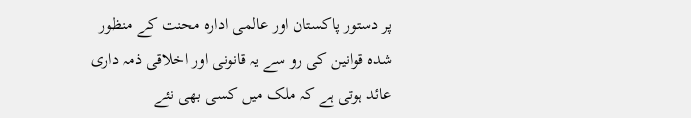پر دستور پاکستان اور عالمی ادارہ محنت کے منظور شدہ قوانین کی رو سے یہ قانونی اور اخلاقی ذمہ داری عائد ہوتی ہے کہ ملک میں کسی بھی نئے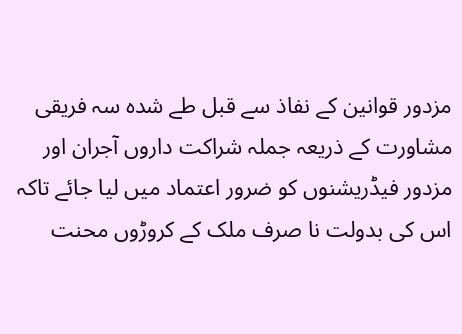مزدور قوانین کے نفاذ سے قبل طے شدہ سہ فریقی مشاورت کے ذریعہ جملہ شراکت داروں آجران اور مزدور فیڈریشنوں کو ضرور اعتماد میں لیا جائے تاکہ اس کی بدولت نا صرف ملک کے کروڑوں محنت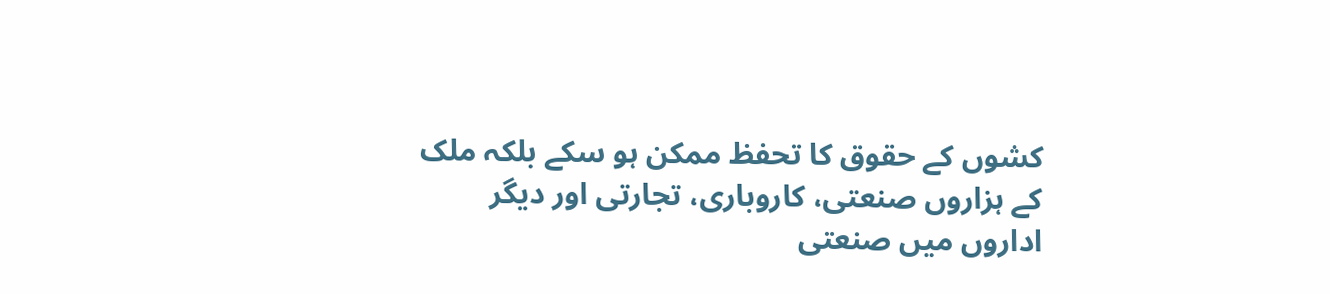کشوں کے حقوق کا تحفظ ممکن ہو سکے بلکہ ملک کے ہزاروں صنعتی، کاروباری، تجارتی اور دیگر اداروں میں صنعتی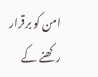امن کو برقرار رکھنے کے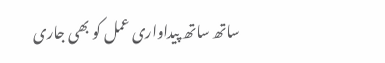ساتھ ساتھ پیداواری عمل کو بھی جاری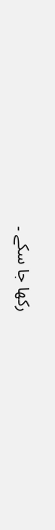رکھا جا سکے ۔